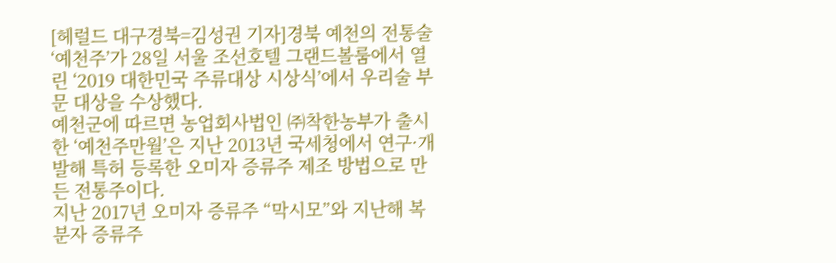[헤럴드 대구경북=김성권 기자]경북 예천의 전통술 ‘예천주’가 28일 서울 조선호텔 그랜드볼룸에서 열린 ‘2019 대한민국 주류대상 시상식’에서 우리술 부문 대상을 수상했다.
예천군에 따르면 농업회사법인 ㈜착한농부가 출시한 ‘예천주만월’은 지난 2013년 국세청에서 연구·개발해 특허 등록한 오미자 증류주 제조 방법으로 만든 전통주이다.
지난 2017년 오미자 증류주 “막시모”와 지난해 복분자 증류주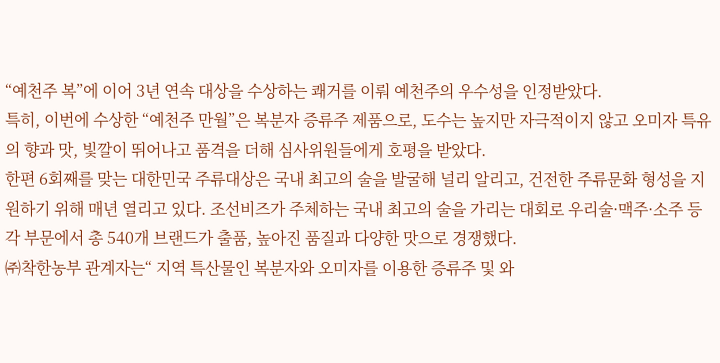“예천주 복”에 이어 3년 연속 대상을 수상하는 쾌거를 이뤄 예천주의 우수성을 인정받았다.
특히, 이번에 수상한 “예천주 만월”은 복분자 증류주 제품으로, 도수는 높지만 자극적이지 않고 오미자 특유의 향과 맛, 빛깔이 뛰어나고 품격을 더해 심사위원들에게 호평을 받았다.
한편 6회째를 맞는 대한민국 주류대상은 국내 최고의 술을 발굴해 널리 알리고, 건전한 주류문화 형성을 지원하기 위해 매년 열리고 있다. 조선비즈가 주체하는 국내 최고의 술을 가리는 대회로 우리술·맥주·소주 등 각 부문에서 총 540개 브랜드가 출품, 높아진 품질과 다양한 맛으로 경쟁했다.
㈜착한농부 관계자는“ 지역 특산물인 복분자와 오미자를 이용한 증류주 및 와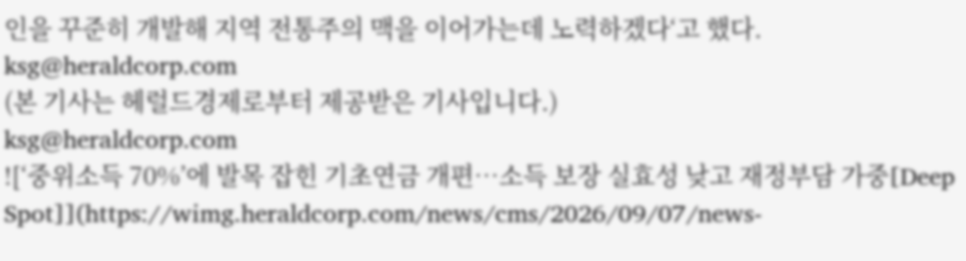인을 꾸준히 개발해 지역 전통주의 맥을 이어가는데 노력하겠다‘고 했다.
ksg@heraldcorp.com
(본 기사는 헤럴드경제로부터 제공받은 기사입니다.)
ksg@heraldcorp.com
![‘중위소득 70%’에 발목 잡힌 기초연금 개편…소득 보장 실효성 낮고 재정부담 가중[Deep Spot]](https://wimg.heraldcorp.com/news/cms/2026/09/07/news-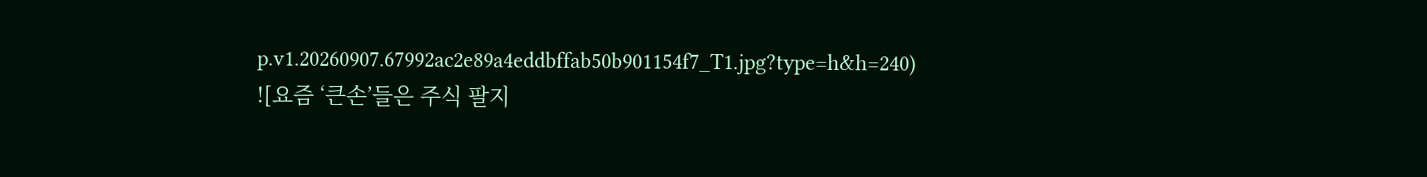p.v1.20260907.67992ac2e89a4eddbffab50b901154f7_T1.jpg?type=h&h=240)
![요즘 ‘큰손’들은 주식 팔지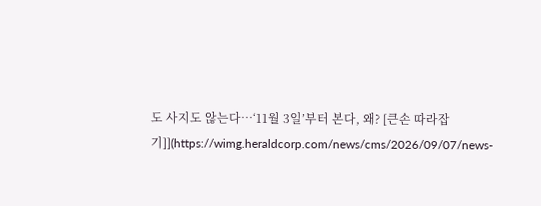도 사지도 않는다…‘11월 3일’부터 본다, 왜? [큰손 따라잡기]](https://wimg.heraldcorp.com/news/cms/2026/09/07/news-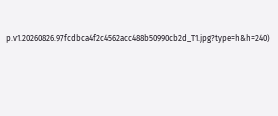p.v1.20260826.97fcdbca4f2c4562acc488b50990cb2d_T1.jpg?type=h&h=240)